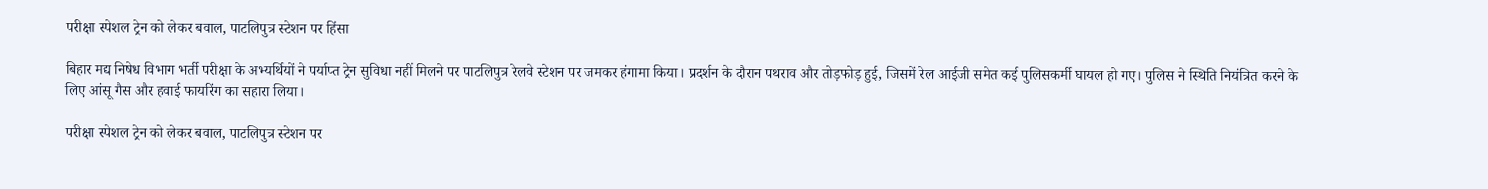परीक्षा स्पेशल ट्रेन को लेकर बवाल, पाटलिपुत्र स्टेशन पर हिंसा

बिहार मद्य निषेध विभाग भर्ती परीक्षा के अभ्यर्थियों ने पर्याप्त ट्रेन सुविधा नहीं मिलने पर पाटलिपुत्र रेलवे स्टेशन पर जमकर हंगामा किया। प्रदर्शन के दौरान पथराव और तोड़फोड़ हुई, जिसमें रेल आईजी समेत कई पुलिसकर्मी घायल हो गए। पुलिस ने स्थिति नियंत्रित करने के लिए आंसू गैस और हवाई फायरिंग का सहारा लिया।

परीक्षा स्पेशल ट्रेन को लेकर बवाल, पाटलिपुत्र स्टेशन पर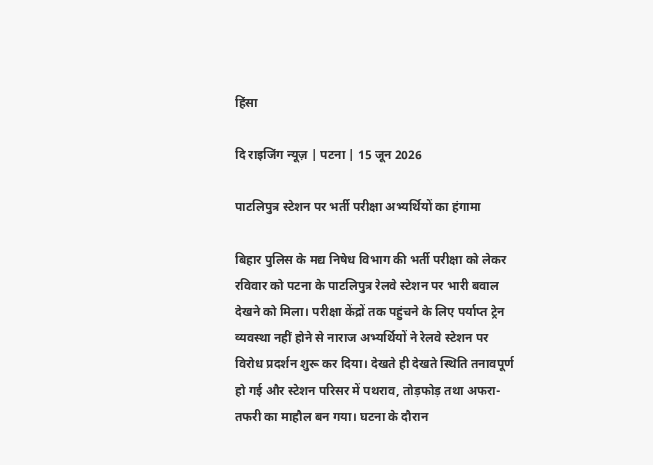हिंसा

दि राइजिंग न्यूज़ | पटना | 15 जून 2026

पाटलिपुत्र स्टेशन पर भर्ती परीक्षा अभ्यर्थियों का हंगामा

बिहार पुलिस के मद्य निषेध विभाग की भर्ती परीक्षा को लेकर रविवार को पटना के पाटलिपुत्र रेलवे स्टेशन पर भारी बवाल देखने को मिला। परीक्षा केंद्रों तक पहुंचने के लिए पर्याप्त ट्रेन व्यवस्था नहीं होने से नाराज अभ्यर्थियों ने रेलवे स्टेशन पर विरोध प्रदर्शन शुरू कर दिया। देखते ही देखते स्थिति तनावपूर्ण हो गई और स्टेशन परिसर में पथराव, तोड़फोड़ तथा अफरा-तफरी का माहौल बन गया। घटना के दौरान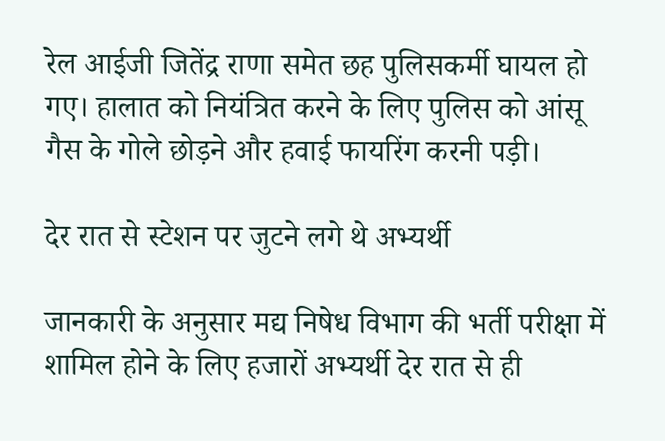रेल आईजी जितेंद्र राणा समेत छह पुलिसकर्मी घायल हो गए। हालात को नियंत्रित करने के लिए पुलिस को आंसू गैस के गोले छोड़ने और हवाई फायरिंग करनी पड़ी।

देर रात से स्टेशन पर जुटने लगे थे अभ्यर्थी

जानकारी के अनुसार मद्य निषेध विभाग की भर्ती परीक्षा में शामिल होने के लिए हजारों अभ्यर्थी देर रात से ही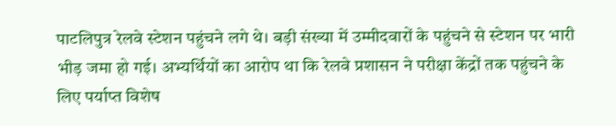पाटलिपुत्र रेलवे स्टेशन पहुंचने लगे थे। बड़ी संख्या में उम्मीदवारों के पहुंचने से स्टेशन पर भारी भीड़ जमा हो गई। अभ्यर्थियों का आरोप था कि रेलवे प्रशासन ने परीक्षा केंद्रों तक पहुंचने के लिए पर्याप्त विशेष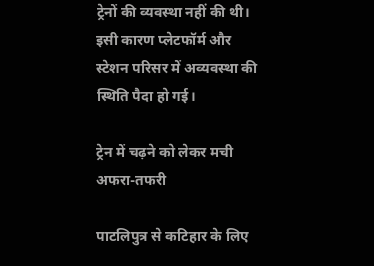ट्रेनों की व्यवस्था नहीं की थी। इसी कारण प्लेटफॉर्म और स्टेशन परिसर में अव्यवस्था की स्थिति पैदा हो गई।

ट्रेन में चढ़ने को लेकर मची अफरा-तफरी

पाटलिपुत्र से कटिहार के लिए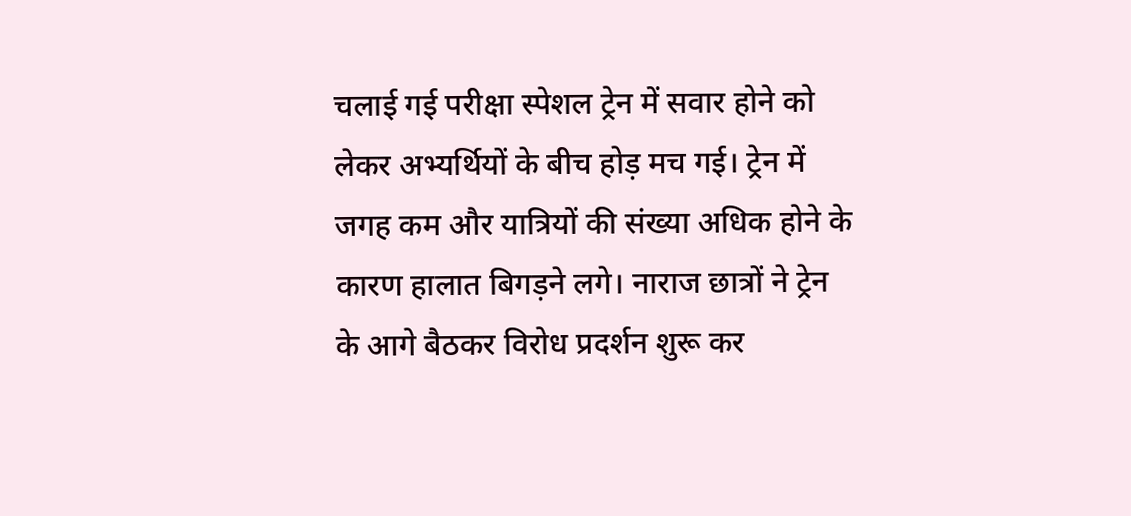चलाई गई परीक्षा स्पेशल ट्रेन में सवार होने को लेकर अभ्यर्थियों के बीच होड़ मच गई। ट्रेन में जगह कम और यात्रियों की संख्या अधिक होने के कारण हालात बिगड़ने लगे। नाराज छात्रों ने ट्रेन के आगे बैठकर विरोध प्रदर्शन शुरू कर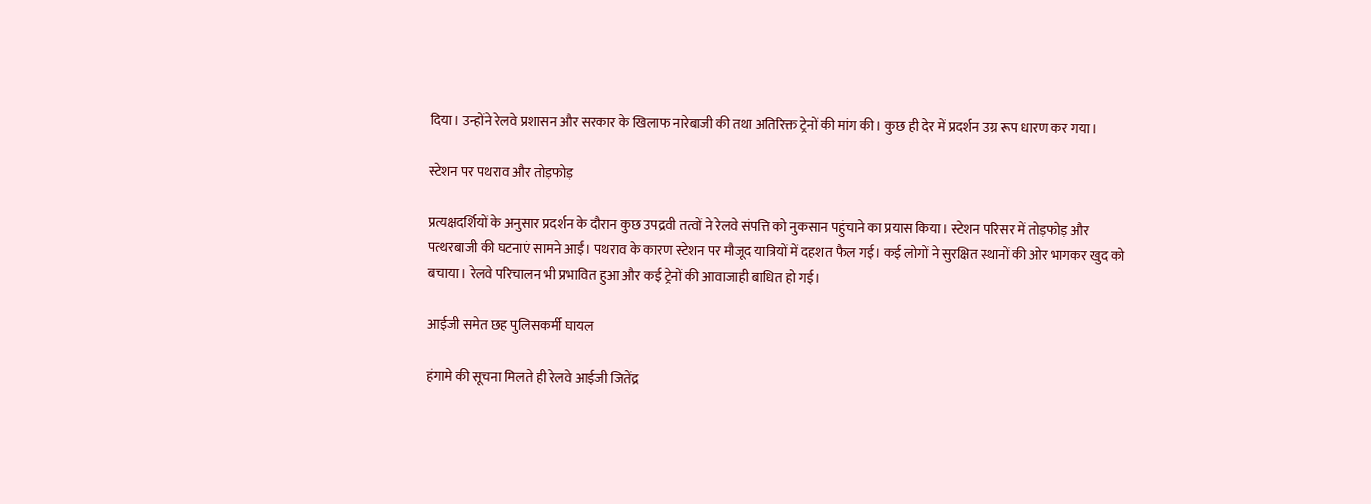दिया। उन्होंने रेलवे प्रशासन और सरकार के खिलाफ नारेबाजी की तथा अतिरिक्त ट्रेनों की मांग की। कुछ ही देर में प्रदर्शन उग्र रूप धारण कर गया।

स्टेशन पर पथराव और तोड़फोड़

प्रत्यक्षदर्शियों के अनुसार प्रदर्शन के दौरान कुछ उपद्रवी तत्वों ने रेलवे संपत्ति को नुकसान पहुंचाने का प्रयास किया। स्टेशन परिसर में तोड़फोड़ और पत्थरबाजी की घटनाएं सामने आईं। पथराव के कारण स्टेशन पर मौजूद यात्रियों में दहशत फैल गई। कई लोगों ने सुरक्षित स्थानों की ओर भागकर खुद को बचाया। रेलवे परिचालन भी प्रभावित हुआ और कई ट्रेनों की आवाजाही बाधित हो गई।

आईजी समेत छह पुलिसकर्मी घायल

हंगामे की सूचना मिलते ही रेलवे आईजी जितेंद्र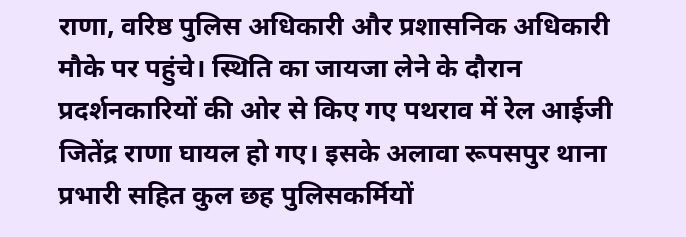राणा, वरिष्ठ पुलिस अधिकारी और प्रशासनिक अधिकारी मौके पर पहुंचे। स्थिति का जायजा लेने के दौरान प्रदर्शनकारियों की ओर से किए गए पथराव में रेल आईजी जितेंद्र राणा घायल हो गए। इसके अलावा रूपसपुर थाना प्रभारी सहित कुल छह पुलिसकर्मियों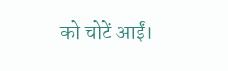को चोटें आईं।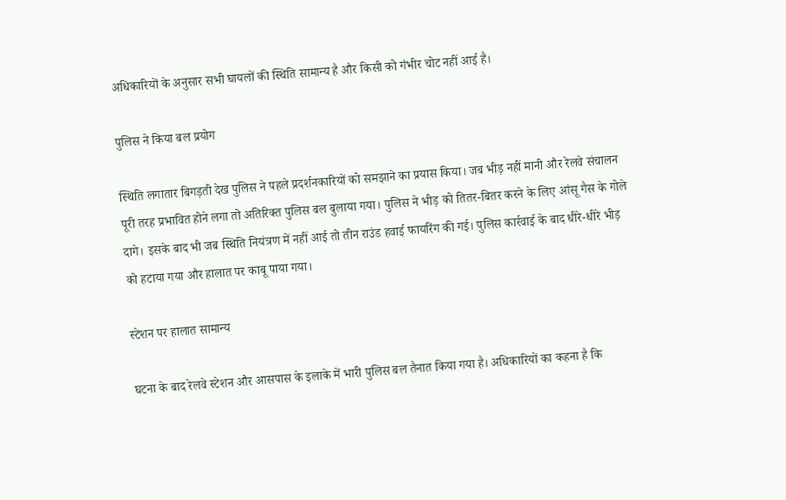अधिकारियों के अनुसार सभी घायलों की स्थिति सामान्य है और किसी को गंभीर चोट नहीं आई है।

पुलिस ने किया बल प्रयोग

स्थिति लगातार बिगड़ती देख पुलिस ने पहले प्रदर्शनकारियों को समझाने का प्रयास किया। जब भीड़ नहीं मानी और रेलवे संचालन पूरी तरह प्रभावित होने लगा तो अतिरिक्त पुलिस बल बुलाया गया। पुलिस ने भीड़ को तितर-बितर करने के लिए आंसू गैस के गोले दागे। इसके बाद भी जब स्थिति नियंत्रण में नहीं आई तो तीन राउंड हवाई फायरिंग की गई। पुलिस कार्रवाई के बाद धीरे-धीरे भीड़ को हटाया गया और हालात पर काबू पाया गया।

स्टेशन पर हालात सामान्य

घटना के बाद रेलवे स्टेशन और आसपास के इलाके में भारी पुलिस बल तैनात किया गया है। अधिकारियों का कहना है कि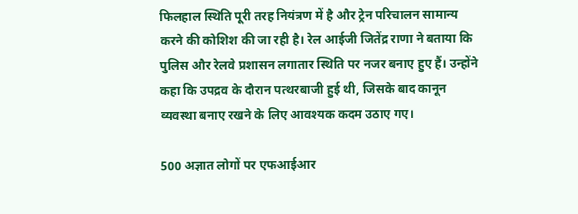फिलहाल स्थिति पूरी तरह नियंत्रण में है और ट्रेन परिचालन सामान्य करने की कोशिश की जा रही है। रेल आईजी जितेंद्र राणा ने बताया कि पुलिस और रेलवे प्रशासन लगातार स्थिति पर नजर बनाए हुए हैं। उन्होंने कहा कि उपद्रव के दौरान पत्थरबाजी हुई थी, जिसके बाद कानून व्यवस्था बनाए रखने के लिए आवश्यक कदम उठाए गए।

500 अज्ञात लोगों पर एफआईआर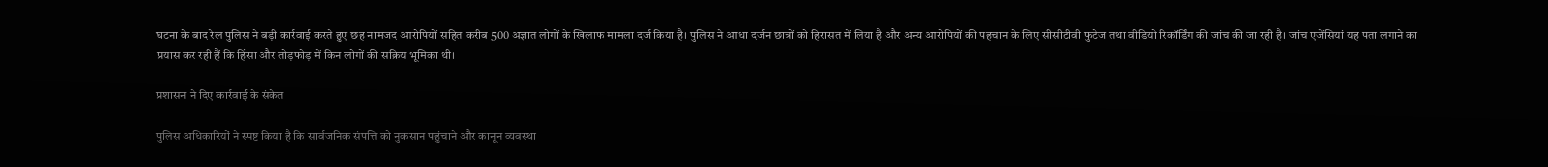घटना के बाद रेल पुलिस ने बड़ी कार्रवाई करते हुए छह नामजद आरोपियों सहित करीब 500 अज्ञात लोगों के खिलाफ मामला दर्ज किया है। पुलिस ने आधा दर्जन छात्रों को हिरासत में लिया है और अन्य आरोपियों की पहचान के लिए सीसीटीवी फुटेज तथा वीडियो रिकॉर्डिंग की जांच की जा रही है। जांच एजेंसियां यह पता लगाने का प्रयास कर रही हैं कि हिंसा और तोड़फोड़ में किन लोगों की सक्रिय भूमिका थी।

प्रशासन ने दिए कार्रवाई के संकेत

पुलिस अधिकारियों ने स्पष्ट किया है कि सार्वजनिक संपत्ति को नुकसान पहुंचाने और कानून व्यवस्था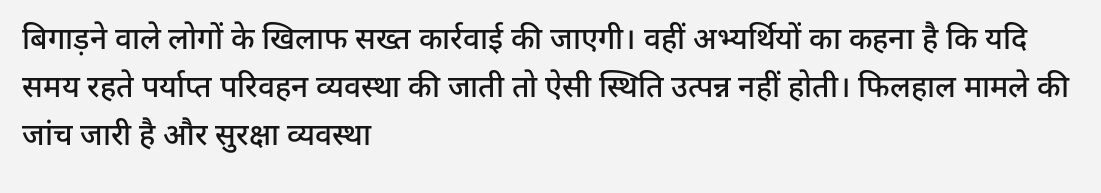बिगाड़ने वाले लोगों के खिलाफ सख्त कार्रवाई की जाएगी। वहीं अभ्यर्थियों का कहना है कि यदि समय रहते पर्याप्त परिवहन व्यवस्था की जाती तो ऐसी स्थिति उत्पन्न नहीं होती। फिलहाल मामले की जांच जारी है और सुरक्षा व्यवस्था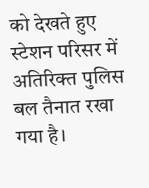को देखते हुए स्टेशन परिसर में अतिरिक्त पुलिस बल तैनात रखा गया है।